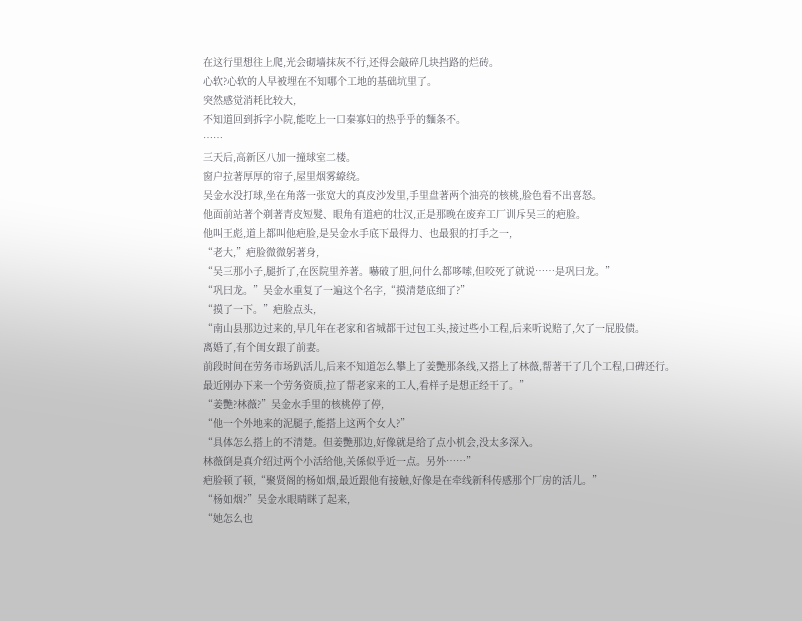在这行里想往上爬,光会砌墙抹灰不行,还得会敲碎几块挡路的烂砖。
心软?心软的人早被埋在不知哪个工地的基础坑里了。
突然感觉消耗比较大,
不知道回到拆字小院,能吃上一口秦寡妇的热乎乎的麵条不。
……
三天后,高新区八加一撞球室二楼。
窗户拉著厚厚的帘子,屋里烟雾繚绕。
吴金水没打球,坐在角落一张宽大的真皮沙发里,手里盘著两个油亮的核桃,脸色看不出喜怒。
他面前站著个剃著青皮短髮、眼角有道疤的壮汉,正是那晚在废弃工厂训斥吴三的疤脸。
他叫王彪,道上都叫他疤脸,是吴金水手底下最得力、也最狠的打手之一,
“老大,”疤脸微微躬著身,
“吴三那小子,腿折了,在医院里养著。嚇破了胆,问什么都哆嗦,但咬死了就说……是巩曰龙。”
“巩曰龙。”吴金水重复了一遍这个名字,“摸清楚底细了?”
“摸了一下。”疤脸点头,
“南山县那边过来的,早几年在老家和省城都干过包工头,接过些小工程,后来听说赔了,欠了一屁股债。
离婚了,有个闺女跟了前妻。
前段时间在劳务市场趴活儿,后来不知道怎么攀上了姜艷那条线,又搭上了林薇,帮著干了几个工程,口碑还行。
最近刚办下来一个劳务资质,拉了帮老家来的工人,看样子是想正经干了。”
“姜艷?林薇?”吴金水手里的核桃停了停,
“他一个外地来的泥腿子,能搭上这两个女人?”
“具体怎么搭上的不清楚。但姜艷那边,好像就是给了点小机会,没太多深入。
林薇倒是真介绍过两个小活给他,关係似乎近一点。另外……”
疤脸顿了顿,“聚贤阁的杨如烟,最近跟他有接触,好像是在牵线新科传感那个厂房的活儿。”
“杨如烟?”吴金水眼睛眯了起来,
“她怎么也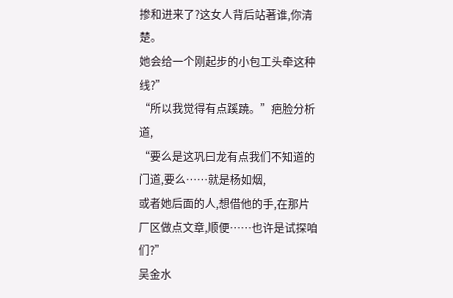掺和进来了?这女人背后站著谁,你清楚。
她会给一个刚起步的小包工头牵这种线?”
“所以我觉得有点蹊蹺。”疤脸分析道,
“要么是这巩曰龙有点我们不知道的门道,要么……就是杨如烟,
或者她后面的人,想借他的手,在那片厂区做点文章,顺便……也许是试探咱们?”
吴金水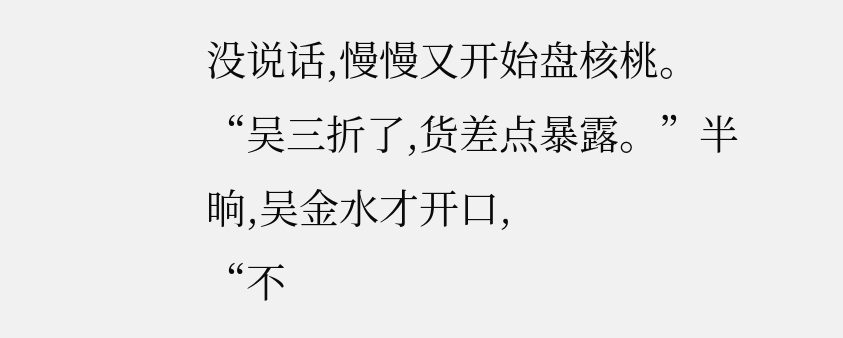没说话,慢慢又开始盘核桃。
“吴三折了,货差点暴露。”半晌,吴金水才开口,
“不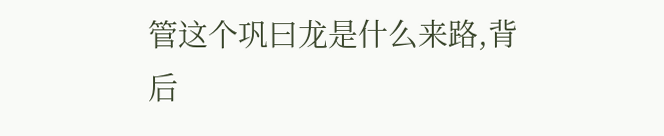管这个巩曰龙是什么来路,背后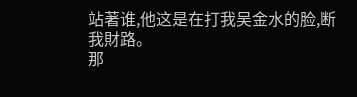站著谁,他这是在打我吴金水的脸,断我財路。
那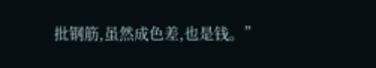批钢筋,虽然成色差,也是钱。”